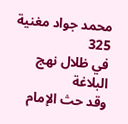محمد جواد مغنية
325
في ظلال نهج البلاغة
وقد حث الإمام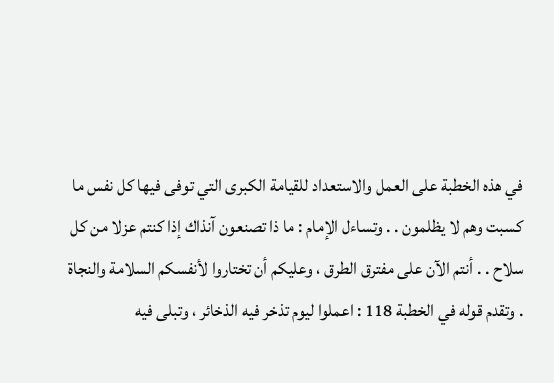في هذه الخطبة على العمل والاستعداد للقيامة الكبرى التي توفى فيها كل نفس ما كسبت وهم لا يظلمون . . وتساءل الإمام : ما ذا تصنعون آنذاك إذا كنتم عزلا من كل سلاح . . أنتم الآن على مفترق الطرق ، وعليكم أن تختاروا لأنفسكم السلامة والنجاة . وتقدم قوله في الخطبة 118 : اعملوا ليوم تذخر فيه الذخائر ، وتبلى فيه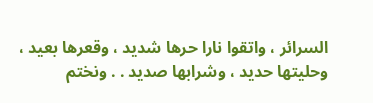السرائر ، واتقوا نارا حرها شديد ، وقعرها بعيد ، وحليتها حديد ، وشرابها صديد . . ونختم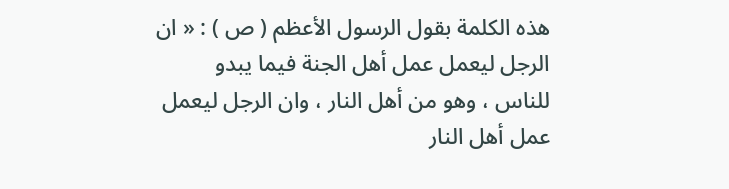هذه الكلمة بقول الرسول الأعظم ( ص ) : « ان الرجل ليعمل عمل أهل الجنة فيما يبدو للناس ، وهو من أهل النار ، وان الرجل ليعمل عمل أهل النار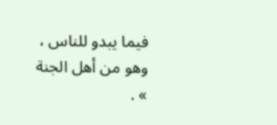فيما يبدو للناس ، وهو من أهل الجنة » .